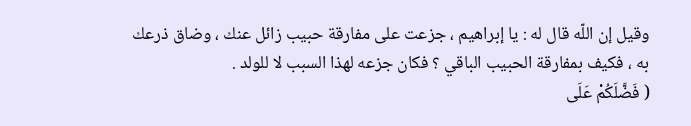وقيل إن اللّه قال له : يا إبراهيم ، جزعت على مفارقة حبيب زائل عنك ، وضاق ذرعك به ، فكيف بمفارقة الحبيب الباقي ؟ فكان جزعه لهذا السبب لا للولد .
( فَضَّلَكُمْ عَلَى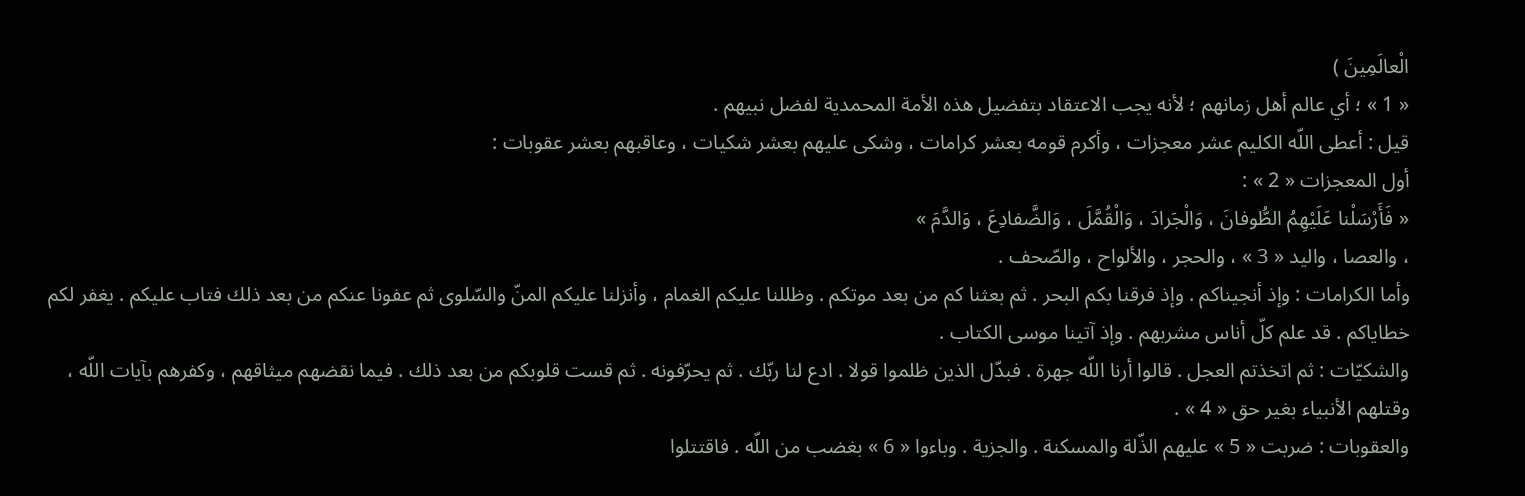الْعالَمِينَ )
« 1 » ؛ أي عالم أهل زمانهم ؛ لأنه يجب الاعتقاد بتفضيل هذه الأمة المحمدية لفضل نبيهم .
قيل : أعطى اللّه الكليم عشر معجزات ، وأكرم قومه بعشر كرامات ، وشكى عليهم بعشر شكيات ، وعاقبهم بعشر عقوبات :
أول المعجزات « 2 » :
« فَأَرْسَلْنا عَلَيْهِمُ الطُّوفانَ ، وَالْجَرادَ ، وَالْقُمَّلَ ، وَالضَّفادِعَ ، وَالدَّمَ »
، والعصا ، واليد « 3 » ، والحجر ، والألواح ، والصّحف .
وأما الكرامات : وإذ أنجيناكم . وإذ فرقنا بكم البحر . ثم بعثنا كم من بعد موتكم . وظللنا عليكم الغمام ، وأنزلنا عليكم المنّ والسّلوى ثم عفونا عنكم من بعد ذلك فتاب عليكم . يغفر لكم خطاياكم . قد علم كلّ أناس مشربهم . وإذ آتينا موسى الكتاب .
والشكيّات : ثم اتخذتم العجل . قالوا أرنا اللّه جهرة . فبدّل الذين ظلموا قولا . ادع لنا ربّك . ثم يحرّفونه . ثم قست قلوبكم من بعد ذلك . فيما نقضهم ميثاقهم ، وكفرهم بآيات اللّه ، وقتلهم الأنبياء بغير حق « 4 » .
والعقوبات : ضربت « 5 » عليهم الذّلة والمسكنة . والجزية . وباءوا « 6 » بغضب من اللّه . فاقتتلوا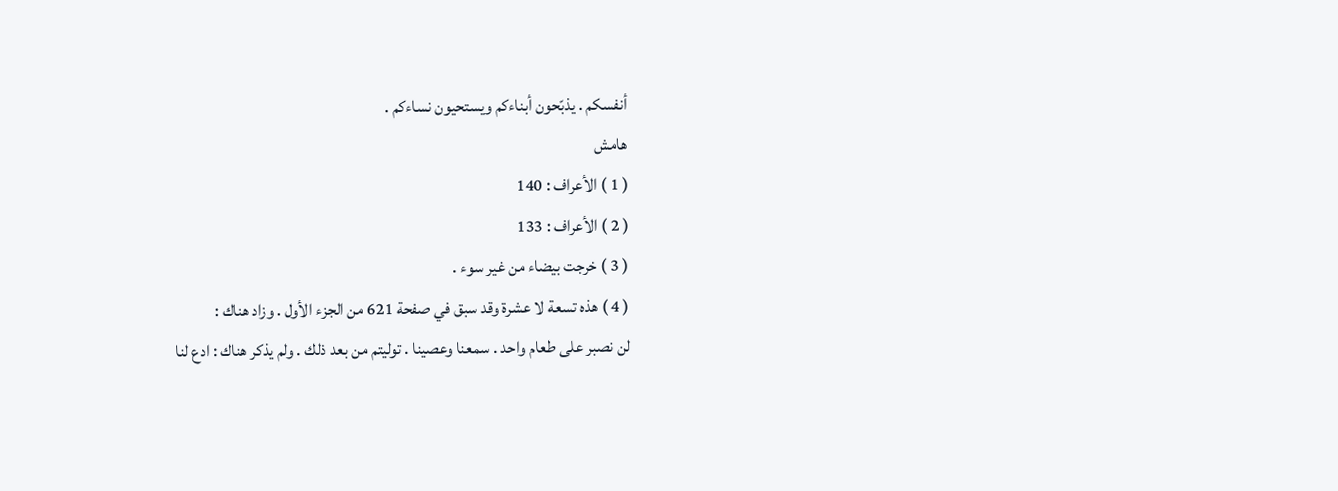أنفسكم . يذبّحون أبناءكم ويستحيون نساءكم .
هامش
( 1 ) الأعراف : 140
( 2 ) الأعراف : 133
( 3 ) خرجت بيضاء من غير سوء .
( 4 ) هذه تسعة لا عشرة وقد سبق في صفحة 621 من الجزء الأول . وزاد هناك :
لن نصبر على طعام واحد . سمعنا وعصينا . توليتم من بعد ذلك . ولم يذكر هناك : ادع لنا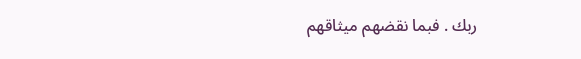ربك . فبما نقضهم ميثاقهم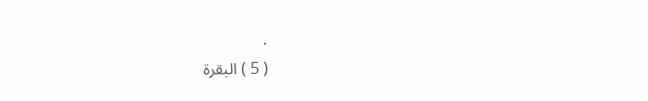.
( 5 ) البقرة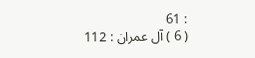: 61
( 6 ) آل عمران : 112